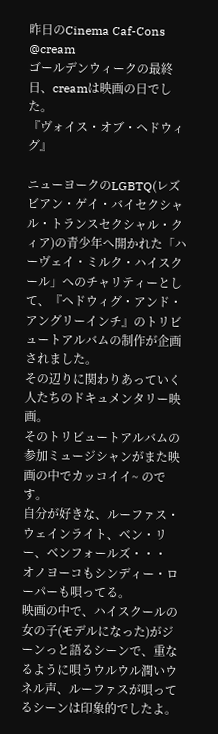昨日のCinema Caf-Cons @cream
ゴールデンウィークの最終日、creamは映画の日でした。
『ヴォイス・オブ・ヘドウィグ』

ニューヨークのLGBTQ(レズビアン・ゲイ・バイセクシャル・トランスセクシャル・クィア)の青少年へ開かれた「ハーヴェイ・ミルク・ハイスクール」へのチャリティーとして、『ヘドウィグ・アンド・アングリーインチ』のトリビュートアルバムの制作が企画されました。
その辺りに関わりあっていく人たちのドキュメンタリー映画。
そのトリビュートアルバムの参加ミュージシャンがまた映画の中でカッコイイ~ のです。
自分が好きな、ルーファス・ウェインライト、ベン・リー、ベンフォールズ・・・
オノヨーコもシンディー・ローパーも唄ってる。
映画の中で、ハイスクールの女の子(モデルになった)がジーンっと語るシーンで、重なるように唄うウルウル潤いウネル声、ルーファスが唄ってるシーンは印象的でしたよ。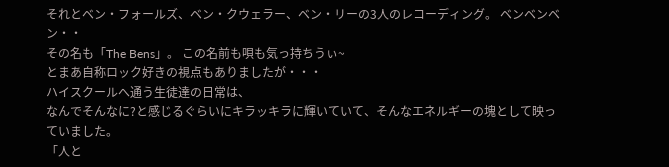それとベン・フォールズ、ベン・クウェラー、ベン・リーの3人のレコーディング。 ベンベンベン・・
その名も「The Bens」。 この名前も唄も気っ持ちうぃ~
とまあ自称ロック好きの視点もありましたが・・・
ハイスクールへ通う生徒達の日常は、
なんでそんなに?と感じるぐらいにキラッキラに輝いていて、そんなエネルギーの塊として映っていました。
「人と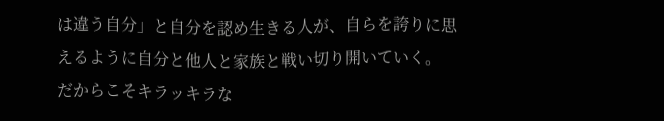は違う自分」と自分を認め生きる人が、自らを誇りに思えるように自分と他人と家族と戦い切り開いていく。
だからこそキラッキラな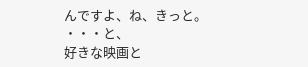んですよ、ね、きっと。
・・・と、
好きな映画と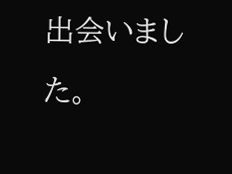出会いました。